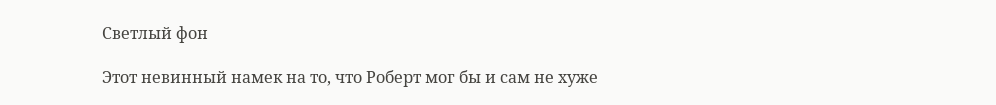Светлый фон

Этот невинный намек на то, что Роберт мог бы и сам не хуже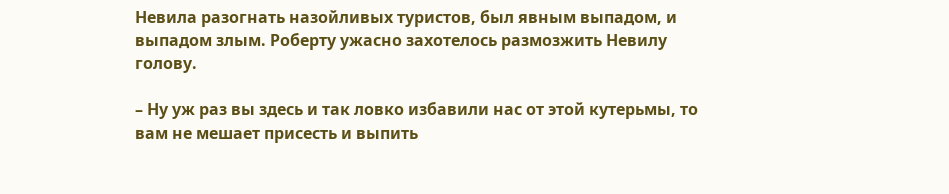Невила разогнать назойливых туристов, был явным выпадом, и выпадом злым. Роберту ужасно захотелось размозжить Невилу голову.

– Ну уж раз вы здесь и так ловко избавили нас от этой кутерьмы, то вам не мешает присесть и выпить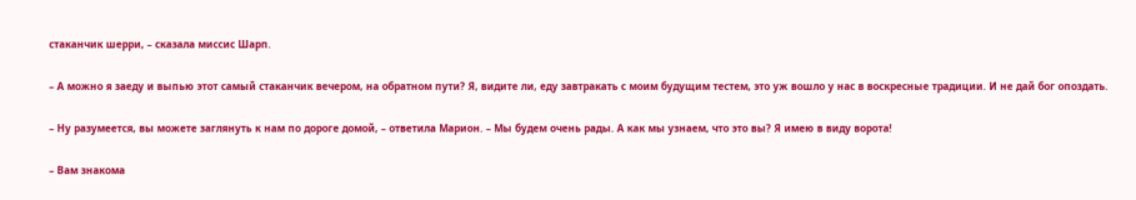стаканчик шерри, – сказала миссис Шарп.

– А можно я заеду и выпью этот самый стаканчик вечером, на обратном пути? Я, видите ли, еду завтракать с моим будущим тестем, это уж вошло у нас в воскресные традиции. И не дай бог опоздать.

– Ну разумеется, вы можете заглянуть к нам по дороге домой, – ответила Марион. – Мы будем очень рады. А как мы узнаем, что это вы? Я имею в виду ворота!

– Вам знакома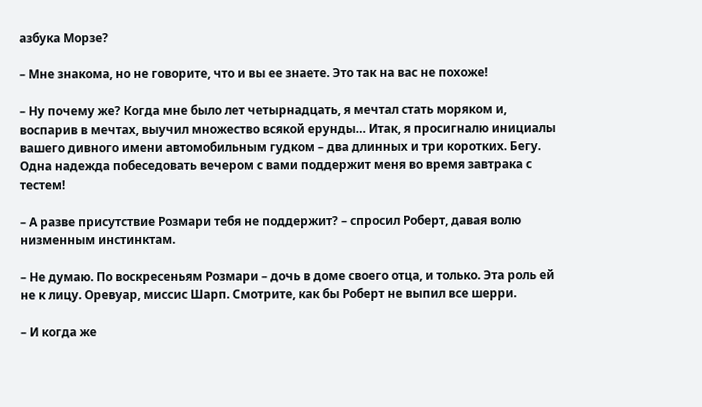азбука Морзе?

– Мне знакома, но не говорите, что и вы ее знаете. Это так на вас не похоже!

– Ну почему же? Когда мне было лет четырнадцать, я мечтал стать моряком и, воспарив в мечтах, выучил множество всякой ерунды… Итак, я просигналю инициалы вашего дивного имени автомобильным гудком – два длинных и три коротких. Бегу. Одна надежда побеседовать вечером с вами поддержит меня во время завтрака с тестем!

– А разве присутствие Розмари тебя не поддержит? – спросил Роберт, давая волю низменным инстинктам.

– Не думаю. По воскресеньям Розмари – дочь в доме своего отца, и только. Эта роль ей не к лицу. Оревуар, миссис Шарп. Смотрите, как бы Роберт не выпил все шерри.

– И когда же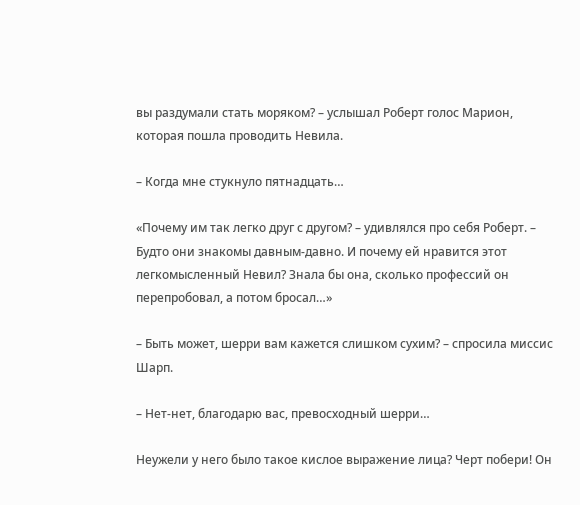вы раздумали стать моряком? – услышал Роберт голос Марион, которая пошла проводить Невила.

– Когда мне стукнуло пятнадцать…

«Почему им так легко друг с другом? – удивлялся про себя Роберт. – Будто они знакомы давным-давно. И почему ей нравится этот легкомысленный Невил? Знала бы она, сколько профессий он перепробовал, а потом бросал…»

– Быть может, шерри вам кажется слишком сухим? – спросила миссис Шарп.

– Нет-нет, благодарю вас, превосходный шерри…

Неужели у него было такое кислое выражение лица? Черт побери! Он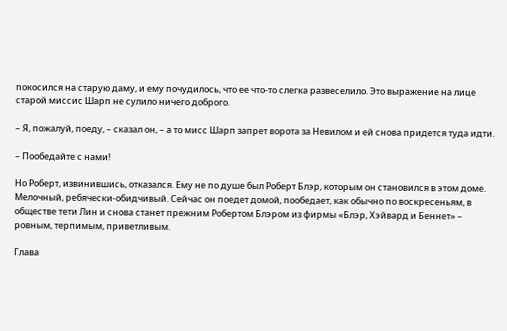покосился на старую даму, и ему почудилось, что ее что-то слегка развеселило. Это выражение на лице старой миссис Шарп не сулило ничего доброго.

– Я, пожалуй, поеду, – сказал он, – а то мисс Шарп запрет ворота за Невилом и ей снова придется туда идти.

– Пообедайте с нами!

Но Роберт, извинившись, отказался. Ему не по душе был Роберт Блэр, которым он становился в этом доме. Мелочный, ребячески-обидчивый. Сейчас он поедет домой, пообедает, как обычно по воскресеньям, в обществе тети Лин и снова станет прежним Робертом Блэром из фирмы «Блэр, Хэйвард и Беннет» – ровным, терпимым, приветливым.

Глава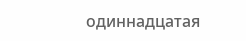одиннадцатая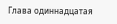Глава одиннадцатая